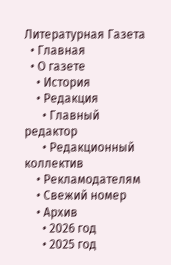Литературная Газета
  • Главная
  • О газете
    • История
    • Редакция
      • Главный редактор
      • Редакционный коллектив
    • Рекламодателям
    • Свежий номер
    • Архив
      • 2026 год
      • 2025 год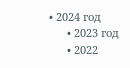• 2024 год
      • 2023 год
      • 2022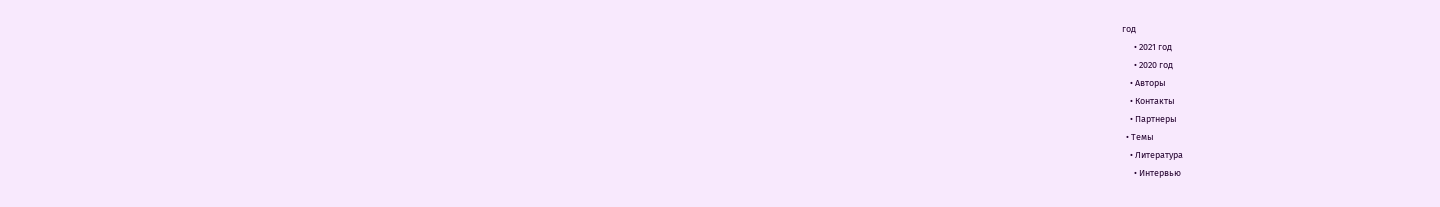год
      • 2021 год
      • 2020 год
    • Авторы
    • Контакты
    • Партнеры
  • Темы
    • Литература
      • Интервью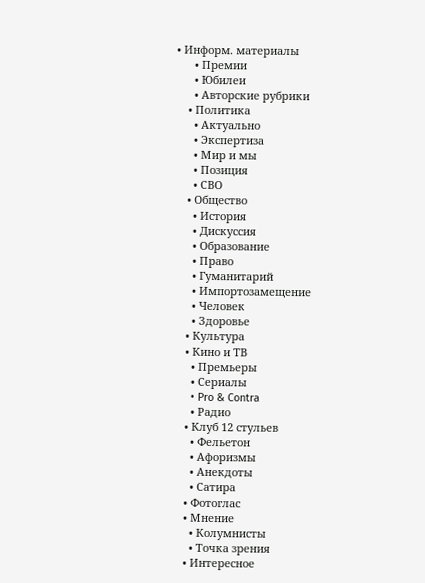• Информ. материалы
      • Премии
      • Юбилеи
      • Авторские рубрики
    • Политика
      • Актуально
      • Экспертиза
      • Мир и мы
      • Позиция
      • СВО
    • Общество
      • История
      • Дискуссия
      • Образование
      • Право
      • Гуманитарий
      • Импортозамещение
      • Человек
      • Здоровье
    • Культура
    • Кино и ТВ
      • Премьеры
      • Сериалы
      • Pro & Contra
      • Радио
    • Клуб 12 стульев
      • Фельетон
      • Афоризмы
      • Анекдоты
      • Сатира
    • Фотоглас
    • Мнение
      • Колумнисты
      • Точка зрения
    • Интересное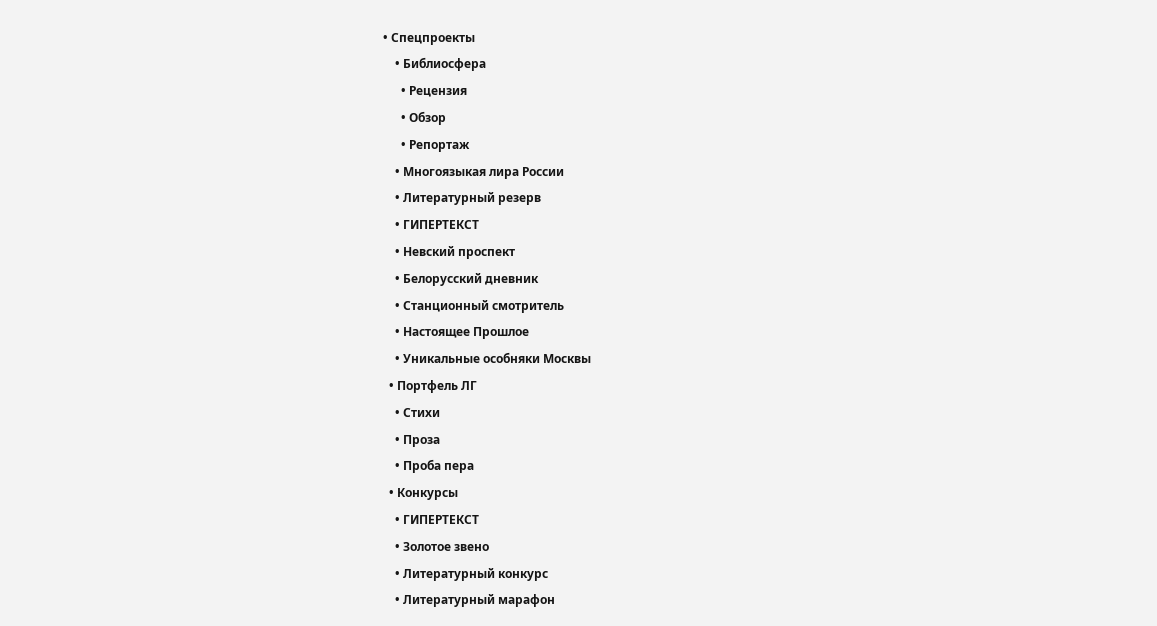• Спецпроекты
    • Библиосфера
      • Рецензия
      • Обзор
      • Репортаж
    • Многоязыкая лира России
    • Литературный резерв
    • ГИПЕРТЕКСТ
    • Невский проспект
    • Белорусский дневник
    • Станционный смотритель
    • Настоящее Прошлое
    • Уникальные особняки Москвы
  • Портфель ЛГ
    • Стихи
    • Проза
    • Проба пера
  • Конкурсы
    • ГИПЕРТЕКСТ
    • Золотое звено
    • Литературный конкурс
    • Литературный марафон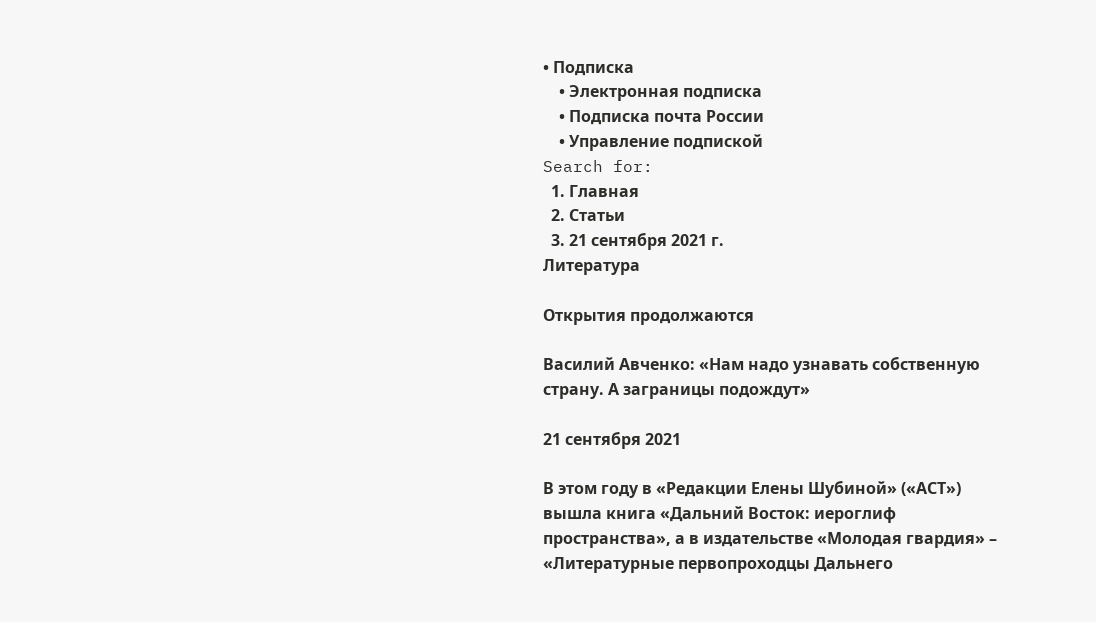• Подписка
    • Электронная подписка
    • Подписка почта России
    • Управление подпиской
Search for:
  1. Главная
  2. Статьи
  3. 21 сентября 2021 г.
Литература

Открытия продолжаются

Василий Авченко: «Нам надо узнавать собственную страну. А заграницы подождут»

21 сентября 2021

В этом году в «Редакции Елены Шубиной» («АСТ») вышла книга «Дальний Восток: иероглиф пространства», а в издательстве «Молодая гвардия» – «Литературные первопроходцы Дальнего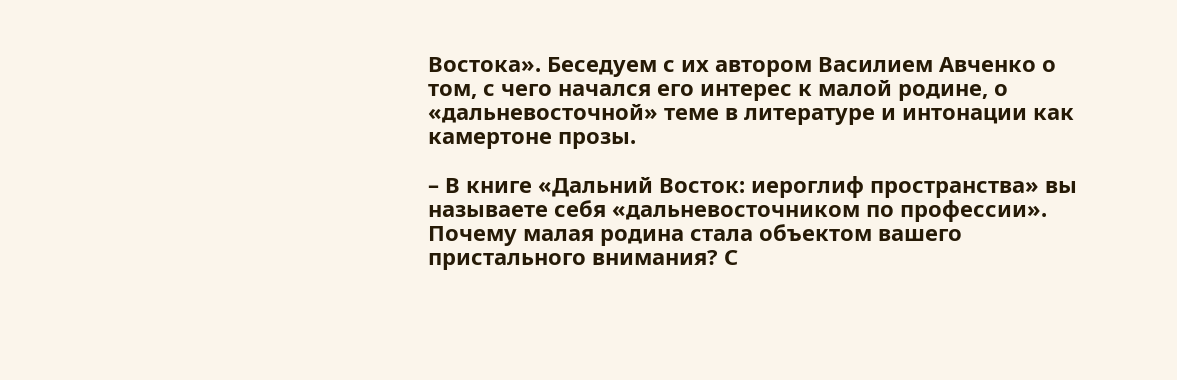Востока». Беседуем с их автором Василием Авченко о том, с чего начался его интерес к малой родине, о «дальневосточной» теме в литературе и интонации как камертоне прозы.

– В книге «Дальний Восток: иероглиф пространства» вы называете себя «дальневосточником по профессии». Почему малая родина стала объектом вашего пристального внимания? С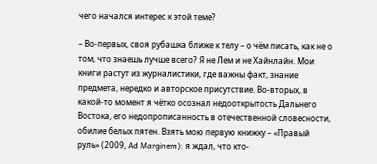чего начался интерес к этой теме?

– Во-первых, своя рубашка ближе к телу – о чём писать, как не о том, что знаешь лучше всего? Я не Лем и не Хайнлайн. Мои книги растут из журналистики, где важны факт, знание предмета, нередко и авторское присутствие. Во-вторых, в какой-то момент я чётко осознал недооткрытость Дальнего Востока, его недопрописанность в отечественной словесности, обилие белых пятен. Взять мою первую книжку – «Правый руль» (2009, Ad Marginem): я ждал, что кто-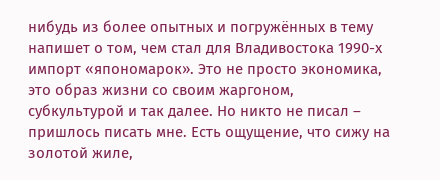нибудь из более опытных и погружённых в тему напишет о том, чем стал для Владивостока 1990-х импорт «япономарок». Это не просто экономика, это образ жизни со своим жаргоном, субкультурой и так далее. Но никто не писал – пришлось писать мне. Есть ощущение, что сижу на золотой жиле,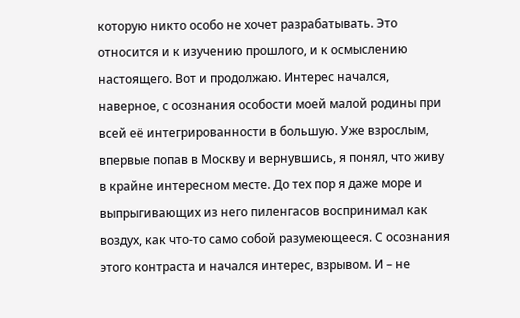которую никто особо не хочет разрабатывать. Это относится и к изучению прошлого, и к осмыслению настоящего. Вот и продолжаю. Интерес начался, наверное, с осознания особости моей малой родины при всей её интегрированности в большую. Уже взрослым, впервые попав в Москву и вернувшись, я понял, что живу в крайне интересном месте. До тех пор я даже море и выпрыгивающих из него пиленгасов воспринимал как воздух, как что-то само собой разумеющееся. С осознания этого контраста и начался интерес, взрывом. И – не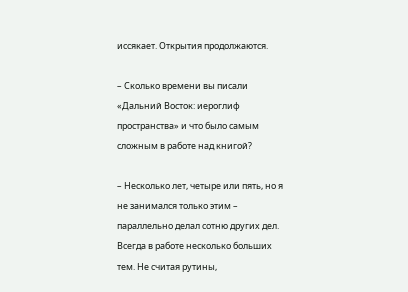иссякает. Открытия продолжаются.

– Сколько времени вы писали «Дальний Восток: иероглиф пространства» и что было самым сложным в работе над книгой?

– Несколько лет, четыре или пять, но я не занимался только этим – параллельно делал сотню других дел. Всегда в работе несколько больших тем. Не считая рутины,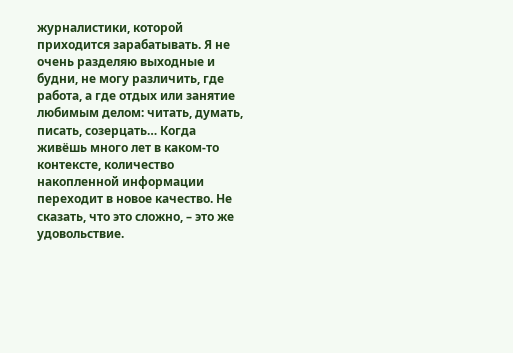журналистики, которой приходится зарабатывать. Я не очень разделяю выходные и будни, не могу различить, где работа, а где отдых или занятие любимым делом: читать, думать, писать, созерцать… Когда живёшь много лет в каком-то контексте, количество накопленной информации переходит в новое качество. Не сказать, что это сложно, – это же удовольствие.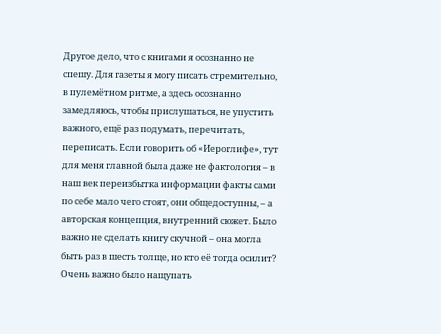Другое дело, что с книгами я осознанно не спешу. Для газеты я могу писать стремительно, в пулемётном ритме, а здесь осознанно замедляюсь, чтобы прислушаться, не упустить важного, ещё раз подумать, перечитать, переписать. Если говорить об «Иероглифе», тут для меня главной была даже не фактология – в наш век переизбытка информации факты сами по себе мало чего стоят, они общедоступны, – а авторская концепция, внутренний сюжет. Было важно не сделать книгу скучной – она могла быть раз в шесть толще, но кто её тогда осилит? Очень важно было нащупать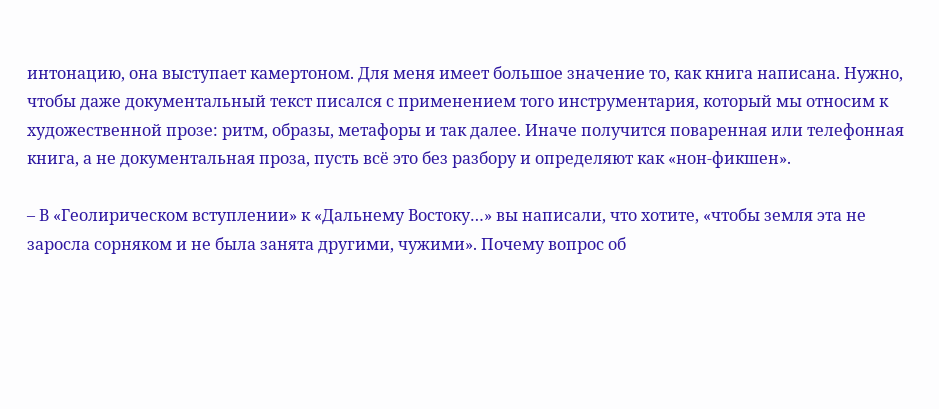интонацию, она выступает камертоном. Для меня имеет большое значение то, как книга написана. Нужно, чтобы даже документальный текст писался с применением того инструментария, который мы относим к художественной прозе: ритм, образы, метафоры и так далее. Иначе получится поваренная или телефонная книга, а не документальная проза, пусть всё это без разбору и определяют как «нон-фикшен».

– В «Геолирическом вступлении» к «Дальнему Востоку…» вы написали, что хотите, «чтобы земля эта не заросла сорняком и не была занята другими, чужими». Почему вопрос об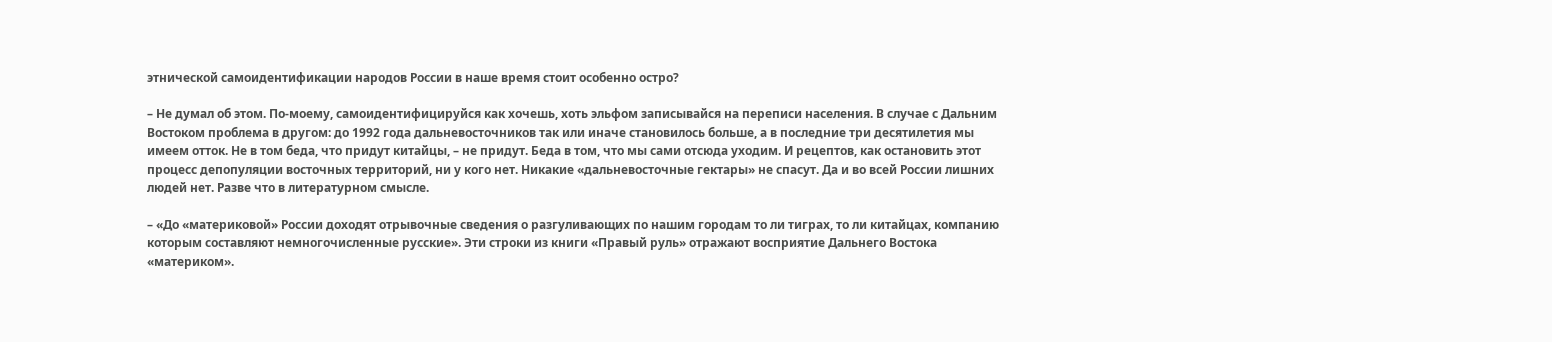этнической самоидентификации народов России в наше время стоит особенно остро?

– Не думал об этом. По-моему, самоидентифицируйся как хочешь, хоть эльфом записывайся на переписи населения. В случае с Дальним Востоком проблема в другом: до 1992 года дальневосточников так или иначе становилось больше, а в последние три десятилетия мы имеем отток. Не в том беда, что придут китайцы, – не придут. Беда в том, что мы сами отсюда уходим. И рецептов, как остановить этот процесс депопуляции восточных территорий, ни у кого нет. Никакие «дальневосточные гектары» не спасут. Да и во всей России лишних людей нет. Разве что в литературном смысле.

– «До «материковой» России доходят отрывочные сведения о разгуливающих по нашим городам то ли тиграх, то ли китайцах, компанию которым составляют немногочисленные русские». Эти строки из книги «Правый руль» отражают восприятие Дальнего Востока «материком».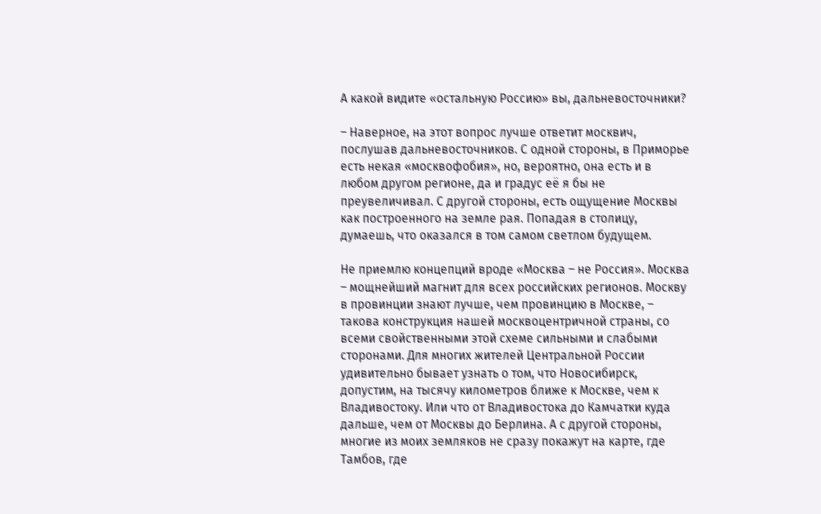А какой видите «остальную Россию» вы, дальневосточники?

– Наверное, на этот вопрос лучше ответит москвич, послушав дальневосточников. С одной стороны, в Приморье есть некая «москвофобия», но, вероятно, она есть и в любом другом регионе, да и градус её я бы не преувеличивал. С другой стороны, есть ощущение Москвы как построенного на земле рая. Попадая в столицу, думаешь, что оказался в том самом светлом будущем.

Не приемлю концепций вроде «Москва – не Россия». Москва – мощнейший магнит для всех российских регионов. Москву в провинции знают лучше, чем провинцию в Москве, – такова конструкция нашей москвоцентричной страны, со всеми свойственными этой схеме сильными и слабыми сторонами. Для многих жителей Центральной России удивительно бывает узнать о том, что Новосибирск, допустим, на тысячу километров ближе к Москве, чем к Владивостоку. Или что от Владивостока до Камчатки куда дальше, чем от Москвы до Берлина. А с другой стороны, многие из моих земляков не сразу покажут на карте, где Тамбов, где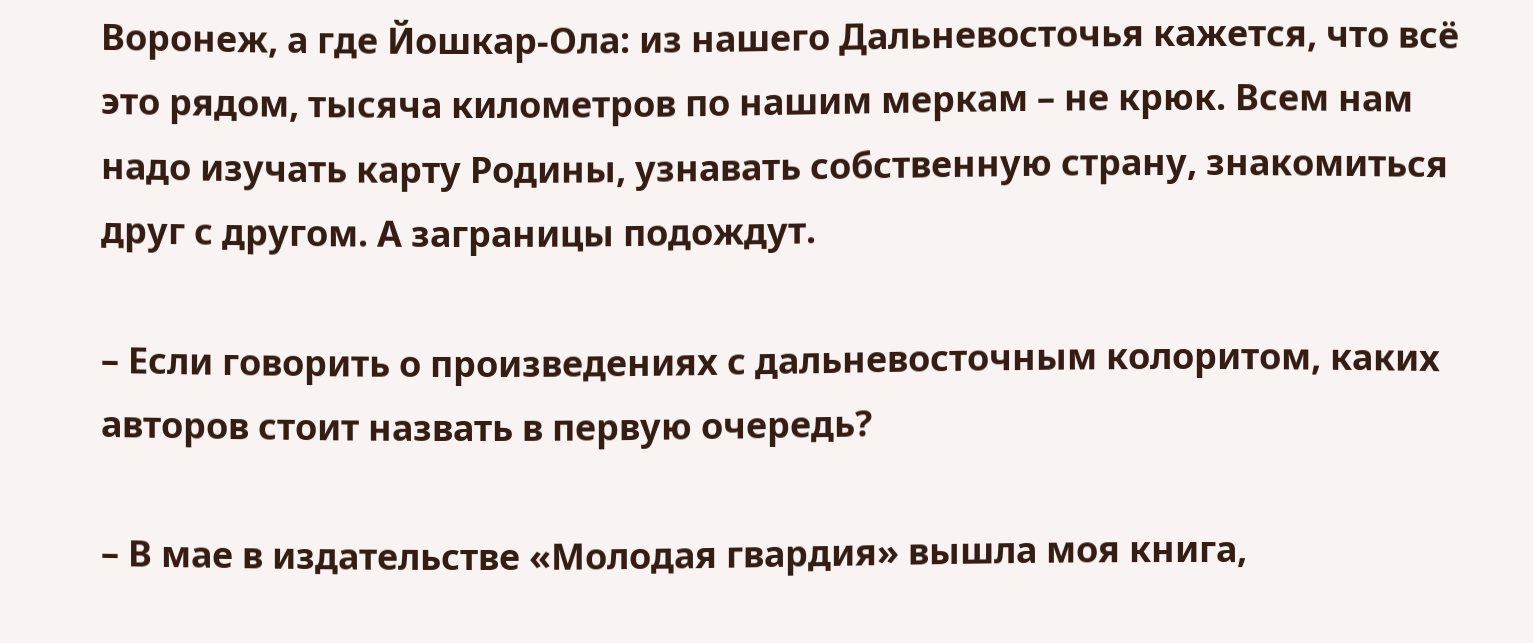Воронеж, а где Йошкар-Ола: из нашего Дальневосточья кажется, что всё это рядом, тысяча километров по нашим меркам – не крюк. Всем нам надо изучать карту Родины, узнавать собственную страну, знакомиться друг с другом. А заграницы подождут.

– Если говорить о произведениях с дальневосточным колоритом, каких авторов стоит назвать в первую очередь?

– В мае в издательстве «Молодая гвардия» вышла моя книга,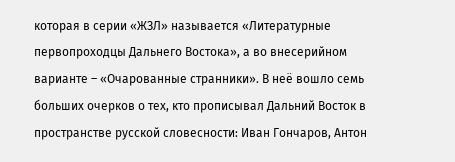которая в серии «ЖЗЛ» называется «Литературные первопроходцы Дальнего Востока», а во внесерийном варианте – «Очарованные странники». В неё вошло семь больших очерков о тех, кто прописывал Дальний Восток в пространстве русской словесности: Иван Гончаров, Антон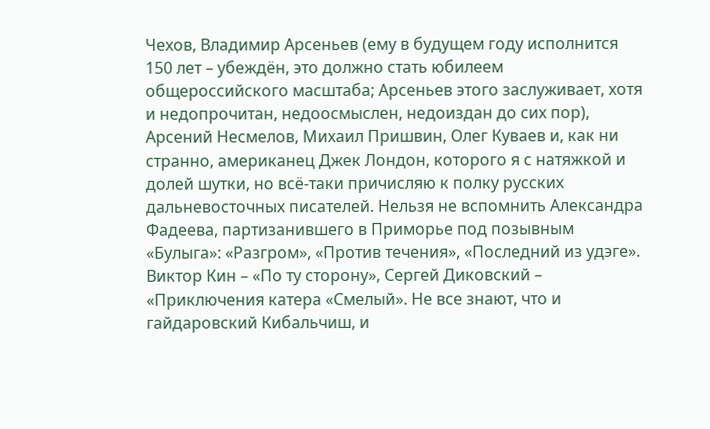Чехов, Владимир Арсеньев (ему в будущем году исполнится 150 лет – убеждён, это должно стать юбилеем общероссийского масштаба; Арсеньев этого заслуживает, хотя и недопрочитан, недоосмыслен, недоиздан до сих пор), Арсений Несмелов, Михаил Пришвин, Олег Куваев и, как ни странно, американец Джек Лондон, которого я с натяжкой и долей шутки, но всё-таки причисляю к полку русских дальневосточных писателей. Нельзя не вспомнить Александра Фадеева, партизанившего в Приморье под позывным «Булыга»: «Разгром», «Против течения», «Последний из удэге». Виктор Кин – «По ту сторону», Сергей Диковский – «Приключения катера «Смелый». Не все знают, что и гайдаровский Кибальчиш, и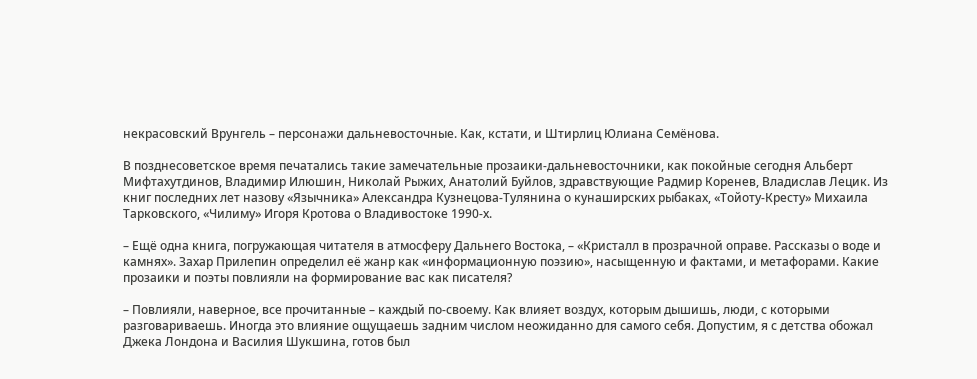некрасовский Врунгель – персонажи дальневосточные. Как, кстати, и Штирлиц Юлиана Семёнова.

В позднесоветское время печатались такие замечательные прозаики-дальневосточники, как покойные сегодня Альберт Мифтахутдинов, Владимир Илюшин, Николай Рыжих, Анатолий Буйлов, здравствующие Радмир Коренев, Владислав Лецик. Из книг последних лет назову «Язычника» Александра Кузнецова-Тулянина о кунаширских рыбаках, «Тойоту-Кресту» Михаила Тарковского, «Чилиму» Игоря Кротова о Владивостоке 1990-х.

– Ещё одна книга, погружающая читателя в атмосферу Дальнего Востока, – «Кристалл в прозрачной оправе. Рассказы о воде и камнях». Захар Прилепин определил её жанр как «информационную поэзию», насыщенную и фактами, и метафорами. Какие прозаики и поэты повлияли на формирование вас как писателя?

– Повлияли, наверное, все прочитанные – каждый по-своему. Как влияет воздух, которым дышишь, люди, с которыми разговариваешь. Иногда это влияние ощущаешь задним числом неожиданно для самого себя. Допустим, я с детства обожал Джека Лондона и Василия Шукшина, готов был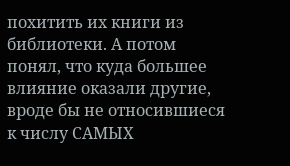похитить их книги из библиотеки. А потом понял, что куда большее влияние оказали другие, вроде бы не относившиеся к числу САМЫХ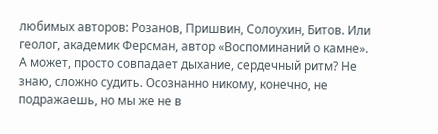любимых авторов: Розанов, Пришвин, Солоухин, Битов. Или геолог, академик Ферсман, автор «Воспоминаний о камне». А может, просто совпадает дыхание, сердечный ритм? Не знаю, сложно судить. Осознанно никому, конечно, не подражаешь, но мы же не в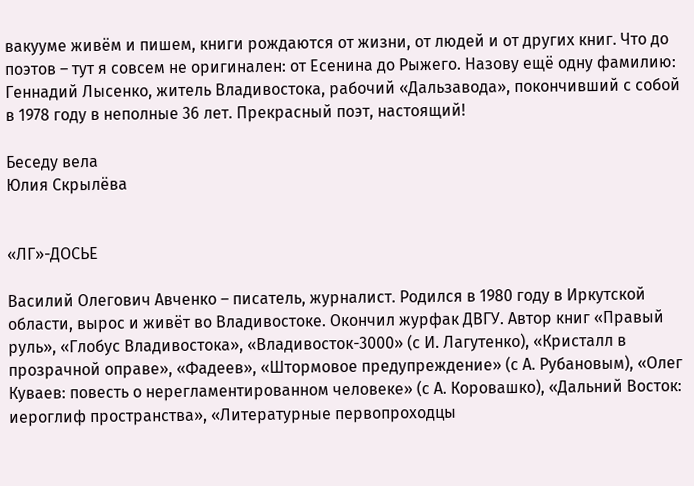вакууме живём и пишем, книги рождаются от жизни, от людей и от других книг. Что до поэтов – тут я совсем не оригинален: от Есенина до Рыжего. Назову ещё одну фамилию: Геннадий Лысенко, житель Владивостока, рабочий «Дальзавода», покончивший с собой в 1978 году в неполные 36 лет. Прекрасный поэт, настоящий!

Беседу вела
Юлия Скрылёва


«ЛГ»-ДОСЬЕ

Василий Олегович Авченко – писатель, журналист. Родился в 1980 году в Иркутской области, вырос и живёт во Владивостоке. Окончил журфак ДВГУ. Автор книг «Правый руль», «Глобус Владивостока», «Владивосток-3000» (с И. Лагутенко), «Кристалл в прозрачной оправе», «Фадеев», «Штормовое предупреждение» (с А. Рубановым), «Олег Куваев: повесть о нерегламентированном человеке» (с А. Коровашко), «Дальний Восток: иероглиф пространства», «Литературные первопроходцы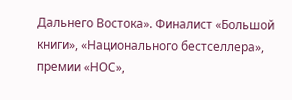Дальнего Востока». Финалист «Большой книги», «Национального бестселлера», премии «НОС»,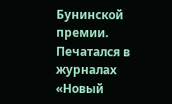Бунинской премии. Печатался в журналах «Новый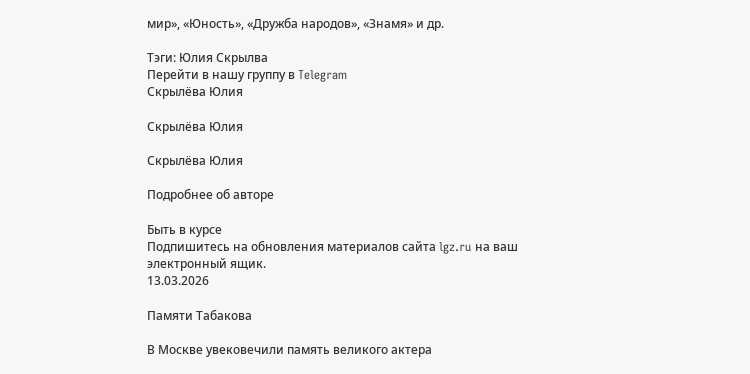мир», «Юность», «Дружба народов», «Знамя» и др.

Тэги: Юлия Скрылва
Перейти в нашу группу в Telegram
Скрылёва Юлия

Скрылёва Юлия

Скрылёва Юлия

Подробнее об авторе

Быть в курсе
Подпишитесь на обновления материалов сайта lgz.ru на ваш электронный ящик.
13.03.2026

Памяти Табакова

В Москве увековечили память великого актера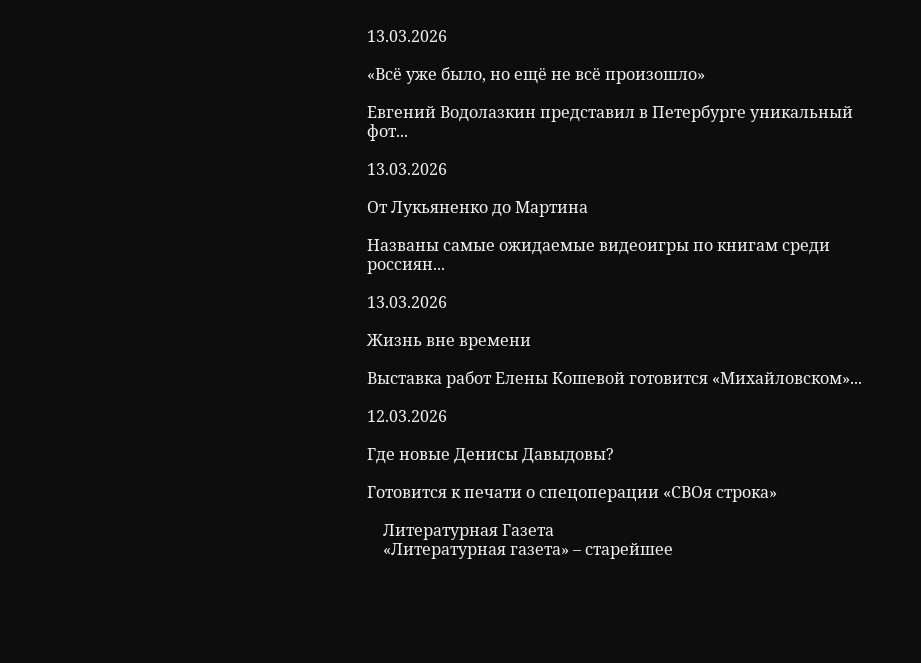13.03.2026

«Всё уже было, но ещё не всё произошло»

Евгений Водолазкин представил в Петербурге уникальный фот...

13.03.2026

От Лукьяненко до Мартина

Названы самые ожидаемые видеоигры по книгам среди россиян...

13.03.2026

Жизнь вне времени

Выставка работ Елены Кошевой готовится «Михайловском»...

12.03.2026

Где новые Денисы Давыдовы?

Готовится к печати о спецоперации «СВОя строка»

    Литературная Газета
    «Литературная газета» – старейшее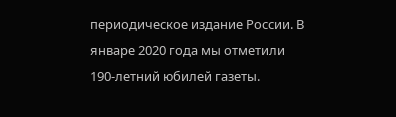периодическое издание России. В январе 2020 года мы отметили 190-летний юбилей газеты.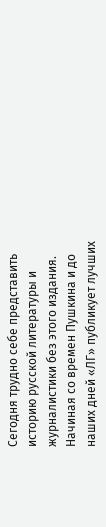Сегодня трудно себе представить историю русской литературы и журналистики без этого издания. Начиная со времен Пушкина и до наших дней «ЛГ» публикует лучших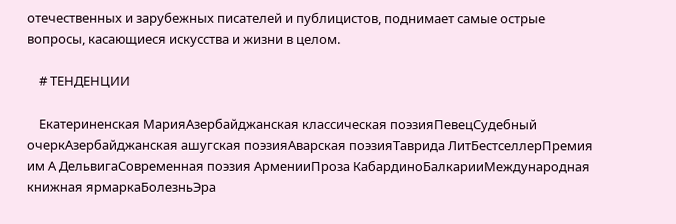отечественных и зарубежных писателей и публицистов, поднимает самые острые вопросы, касающиеся искусства и жизни в целом.

    # ТЕНДЕНЦИИ

    Екатериненская МарияАзербайджанская классическая поэзияПевецСудебный очеркАзербайджанская ашугская поэзияАварская поэзияТаврида ЛитБестселлерПремия им А ДельвигаСовременная поэзия АрменииПроза КабардиноБалкарииМеждународная книжная ярмаркаБолезньЭра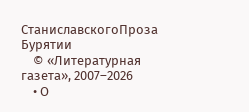СтаниславскогоПроза Бурятии
    © «Литературная газета», 2007–2026
    • О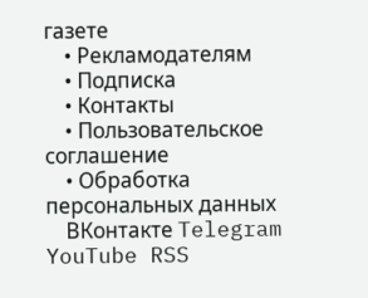газете
    • Рекламодателям
    • Подписка
    • Контакты
    • Пользовательское соглашение
    • Обработка персональных данных
    ВКонтакте Telegram YouTube RSS